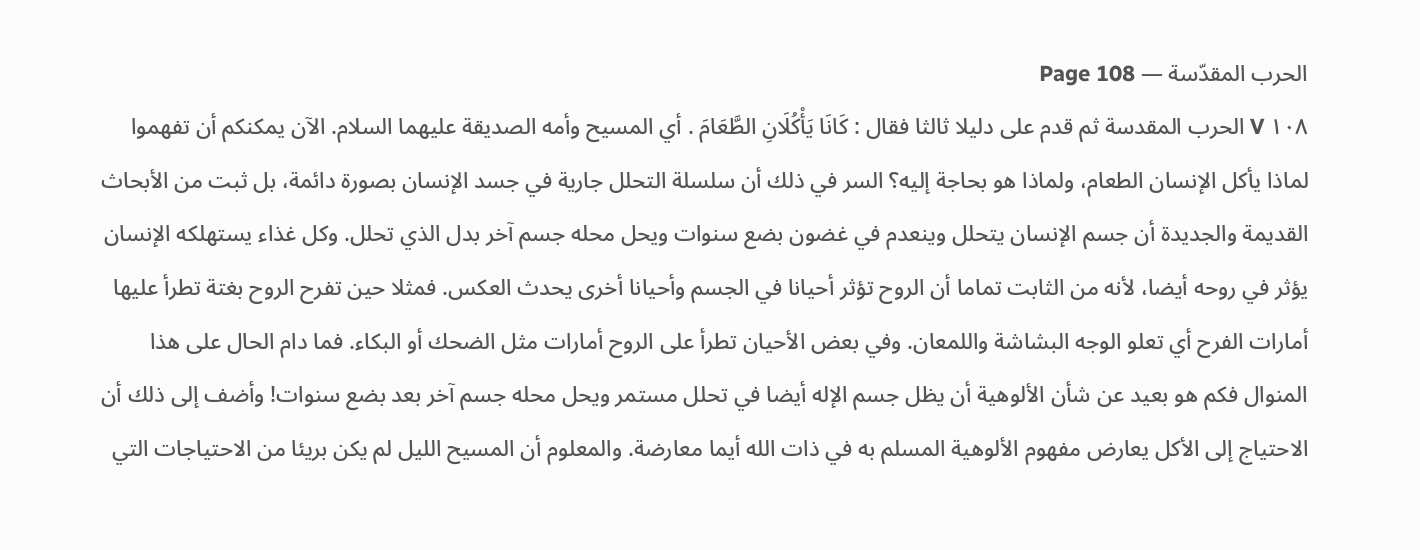الحرب المقدّسة — Page 108
۱۰۸ V الحرب المقدسة ثم قدم على دليلا ثالثا فقال : كَانَا يَأْكُلَانِ الطَّعَامَ . أي المسيح وأمه الصديقة عليهما السلام. الآن يمكنكم أن تفهموا لماذا يأكل الإنسان الطعام، ولماذا هو بحاجة إليه؟ السر في ذلك أن سلسلة التحلل جارية في جسد الإنسان بصورة دائمة، بل ثبت من الأبحاث القديمة والجديدة أن جسم الإنسان يتحلل وينعدم في غضون بضع سنوات ويحل محله جسم آخر بدل الذي تحلل. وكل غذاء يستهلكه الإنسان يؤثر في روحه أيضا، لأنه من الثابت تماما أن الروح تؤثر أحيانا في الجسم وأحيانا أخرى يحدث العكس. فمثلا حين تفرح الروح بغتة تطرأ عليها أمارات الفرح أي تعلو الوجه البشاشة واللمعان. وفي بعض الأحيان تطرأ على الروح أمارات مثل الضحك أو البكاء. فما دام الحال على هذا المنوال فكم هو بعيد عن شأن الألوهية أن يظل جسم الإله أيضا في تحلل مستمر ويحل محله جسم آخر بعد بضع سنوات! وأضف إلى ذلك أن الاحتياج إلى الأكل يعارض مفهوم الألوهية المسلم به في ذات الله أيما معارضة. والمعلوم أن المسيح الليل لم يكن بريئا من الاحتياجات التي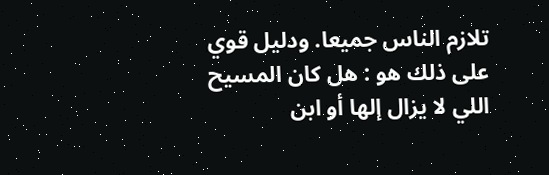تلازم الناس جميعا. ودليل قوي على ذلك هو : هل كان المسيح اللي لا يزال إلها أو ابن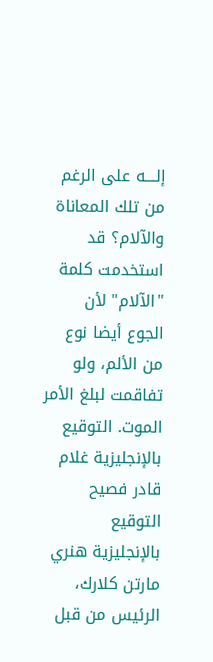إلــــه على الرغم من تلك المعاناة والآلام؟ قد استخدمت كلمة "الآلام" لأن الجوع أيضا نوع من الألم، ولو تفاقمت لبلغ الأمر الموت. التوقيع بالإنجليزية غلام قادر فصیح التوقيع بالإنجليزية هنري مارتن كلارك، الرئيس من قبل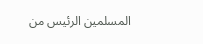المسلمين الرئيس من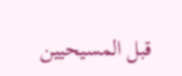قبل المسيحيين